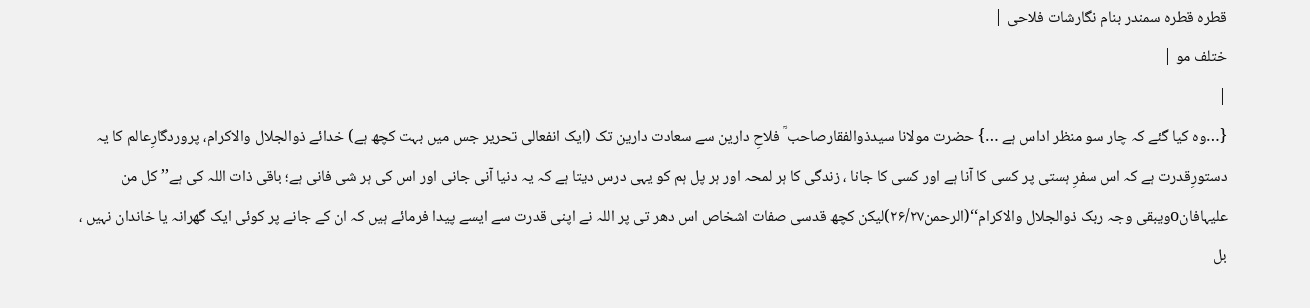قطرہ قطرہ سمندر بنام نگارشات فلاحی |
ختلف مو |
|
{…وہ کیا گئے کہ چار سو منظر اداس ہے …} حضرت مولانا سیدذوالفقارصاحب ؒ فلاحِ دارین سے سعادت دارین تک (ایک انفعالی تحریر جس میں بہت کچھ ہے) خدائے ذوالجلال والاکرام، پروردگارِعالم کا یہ دستورِقدرت ہے کہ اس سفرِ ہستی پر کسی کا آنا ہے اور کسی کا جانا ، زندگی کا ہر لمحہ اور ہر پل ہم کو یہی درس دیتا ہے کہ یہ دنیا آنی جانی اور اس کی ہر شی فانی ہے؛ باقی ذات اللہ کی ہے’’کل من علیہافانoویبقی وجہ ربک ذوالجلال والاکرام‘‘(الرحمن۲۶/۲۷)لیکن کچھ قدسی صفات اشخاص اس دھر تی پر اللہ نے اپنی قدرت سے ایسے پیدا فرمائے ہیں کہ ان کے جانے پر کوئی ایک گھرانہ یا خاندان نہیں ، بل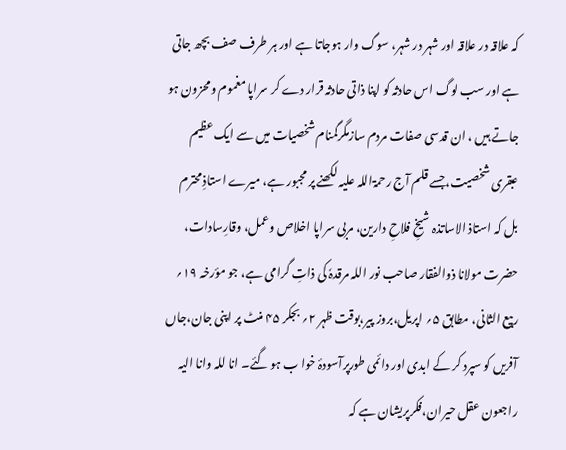کہ علاقہ در علاقہ اور شہر در شہر، سوگ وار ہوجاتا ہے اور ہر طرف صف بچھ جاتی ہے اور سب لوگ اس حادثہ کو اپنا ذاتی حادثہ قرار دے کر سراپا مغموم ومحزون ہو جاتے ہیں ، ان قدسی صفات مردم سازمگرگمنام شخصیات میں سے ایک عظیم عبقری شخصیت،جسے قلم آج رحمۃاللہ علیہ لکھنے پر مجبور ہے، میرے استاذِ محترم بل کہ استاذ الاساتذہ شیخِ فلاحِ دارین، مربی سراپا اخلاص وعمل، وقارِسادات، حضرت مولانا ذوالفقار صاحب نور اللہ مرقدہٗ کی ذاتِ گرامی ہے، جو مؤرخہ ۱۹؍ ربیع الثانی، مطابق ۵؍ اپریل،بروز پیر،بوقت ظہر ۲؍ بجکر ۴۵ منٹ پر اپنی جان،جاں آفریں کو سپرد کر کے ابدی اور دائمی طورپرآسودۂ خوا ب ہو گئے۔ انا للہ وانا الیہ راجعون عقل حیران،فکرپریشان ہے کہ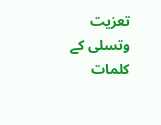تعزیت وتسلی کے کلمات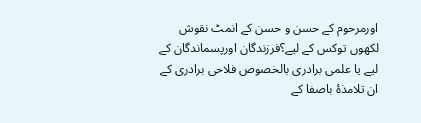اورمرحوم کے حسن و حسن کے انمٹ نقوش لکھوں توکس کے لیے؟فرزندگان اورپسماندگان کے لیے یا علمی برادری بالخصوص فلاحی برادری کے ان تلامذۂ باصفا کے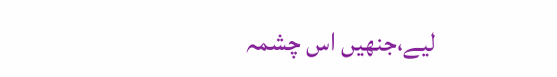لیے،جنھیں اس چشمہ